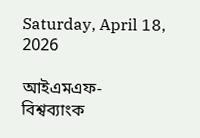Saturday, April 18, 2026

আইএমএফ-বিশ্বব্যাংক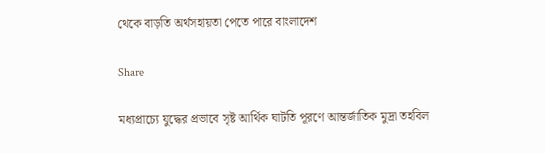থেকে বাড়তি অর্থসহায়তা পেতে পারে বাংলাদেশ

Share

মধ্যপ্রাচ্যে যুদ্ধের প্রভাবে সৃষ্ট আর্থিক ঘাটতি পূরণে আন্তর্জাতিক মুদ্রা তহবিল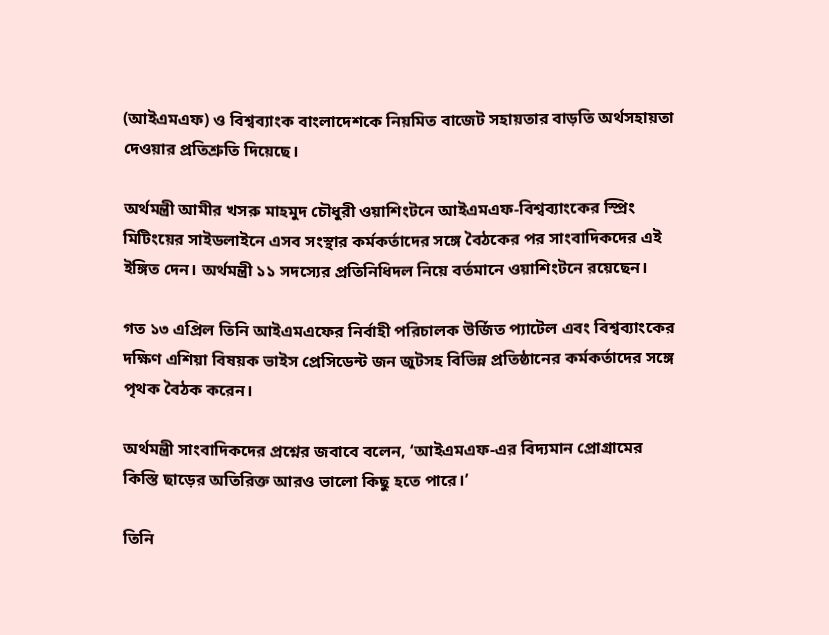(আইএমএফ) ও বিশ্বব্যাংক বাংলাদেশকে নিয়মিত বাজেট সহায়তার বাড়তি অর্থসহায়তা দেওয়ার প্রতিশ্রুতি দিয়েছে।

অর্থমন্ত্রী আমীর খসরু মাহমুদ চৌধুরী ওয়াশিংটনে আইএমএফ-বিশ্বব্যাংকের স্প্রিং মিটিংয়ের সাইডলাইনে এসব সংস্থার কর্মকর্তাদের সঙ্গে বৈঠকের পর সাংবাদিকদের এই ইঙ্গিত দেন। অর্থমন্ত্রী ১১ সদস্যের প্রতিনিধিদল নিয়ে বর্তমানে ওয়াশিংটনে রয়েছেন।

গত ১৩ এপ্রিল তিনি আইএমএফের নির্বাহী পরিচালক উর্জিত প্যাটেল এবং বিশ্বব্যাংকের দক্ষিণ এশিয়া বিষয়ক ভাইস প্রেসিডেন্ট জন জুটসহ বিভিন্ন প্রতিষ্ঠানের কর্মকর্তাদের সঙ্গে পৃথক বৈঠক করেন।

অর্থমন্ত্রী সাংবাদিকদের প্রশ্নের জবাবে বলেন, ‘আইএমএফ-এর বিদ্যমান প্রোগ্রামের কিস্তি ছাড়ের অতিরিক্ত আরও ভালো কিছু হতে পারে।’

তিনি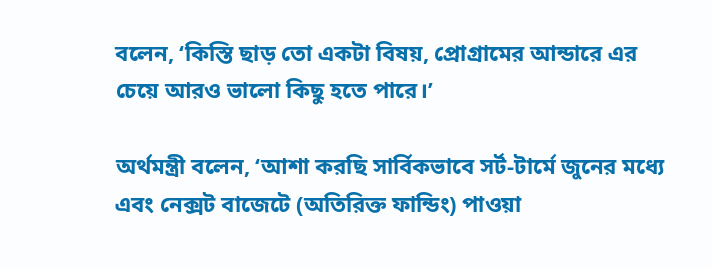বলেন, ‘কিস্তি ছাড় তো একটা বিষয়, প্রোগ্রামের আন্ডারে এর চেয়ে আরও ভালো কিছু হতে পারে।’

অর্থমন্ত্রী বলেন, ‘আশা করছি সার্বিকভাবে সর্ট-টার্মে জুনের মধ্যে এবং নেক্সট বাজেটে (অতিরিক্ত ফান্ডিং) পাওয়া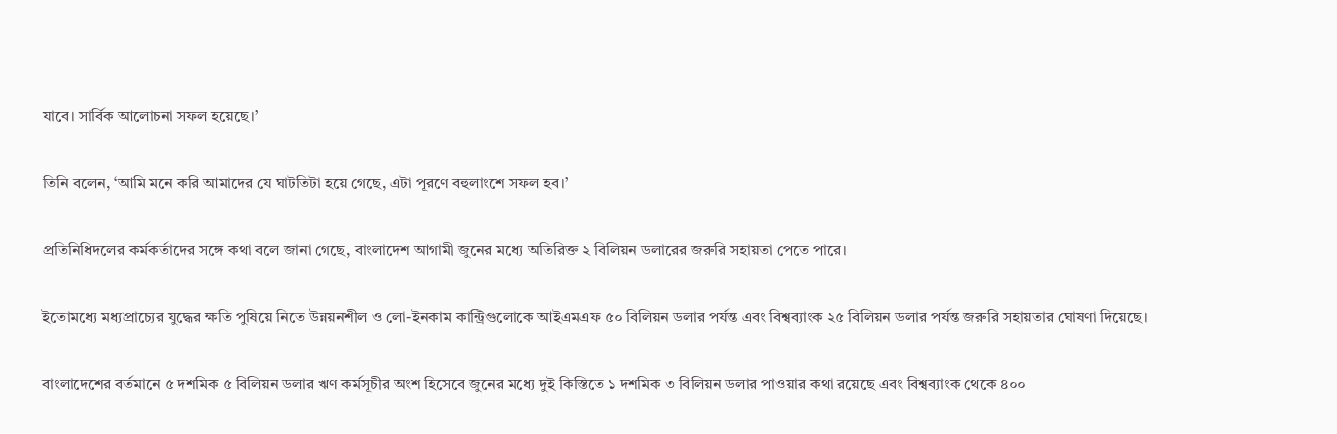যাবে। সার্বিক আলোচনা সফল হয়েছে।’

তিনি বলেন, ‘আমি মনে করি আমাদের যে ঘাটতিটা হয়ে গেছে, এটা পূরণে বহুলাংশে সফল হব।’

প্রতিনিধিদলের কর্মকর্তাদের সঙ্গে কথা বলে জানা গেছে, বাংলাদেশ আগামী জুনের মধ্যে অতিরিক্ত ২ বিলিয়ন ডলারের জরুরি সহায়তা পেতে পারে।

ইতোমধ্যে মধ্যপ্রাচ্যের যুদ্ধের ক্ষতি পুষিয়ে নিতে উন্নয়নশীল ও লো-ইনকাম কান্ট্রিগুলোকে আইএমএফ ৫০ বিলিয়ন ডলার পর্যন্ত এবং বিশ্বব‍্যাংক ২৫ বিলিয়ন ডলার পর্যন্ত জরুরি সহায়তার ঘোষণা দিয়েছে।

বাংলাদেশের বর্তমানে ৫ দশমিক ৫ বিলিয়ন ডলার ঋণ কর্মসূচীর অংশ হিসেবে জুনের মধ‍্যে দুই কিস্তিতে ১ দশমিক ৩ বিলিয়ন ডলার পাওয়ার কথা রয়েছে এবং বিশ্বব্যাংক থেকে ৪০০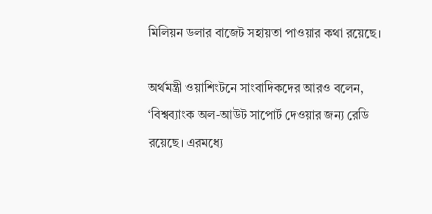মিলিয়ন ডলার বাজেট সহায়তা পাওয়ার কথা রয়েছে।

অর্থমন্ত্রী ওয়াশিংটনে সাংবাদিকদের আরও বলেন, ‘বিশ্বব‍্যাংক অল-আউট সাপোর্ট দেওয়ার জন্য রেডি রয়েছে। এরমধ্যে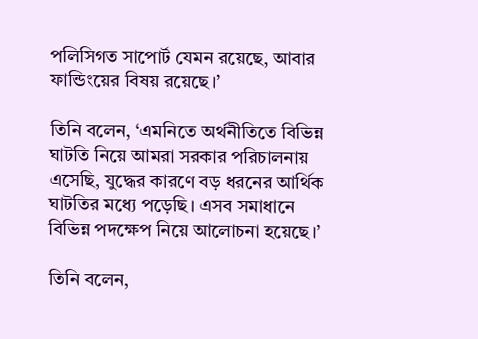পলিসিগত সাপোর্ট যেমন রয়েছে, আবার ফান্ডিংয়ের বিষয় রয়েছে।’

তিনি বলেন, ‘এমনিতে অর্থনীতিতে বিভিন্ন ঘাটতি নিয়ে আমরা সরকার পরিচালনায় এসেছি, যুদ্ধের কারণে বড় ধরনের আর্থিক ঘাটতির মধ্যে পড়েছি। এসব সমাধানে বিভিন্ন পদক্ষেপ নিয়ে আলোচনা হয়েছে।’

তিনি বলেন,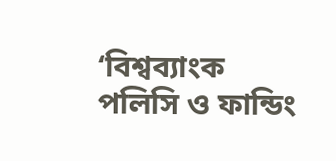‘বিশ্বব্যাংক পলিসি ও ফান্ডিং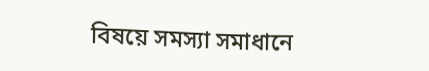বিষয়ে সমস্যা সমাধানে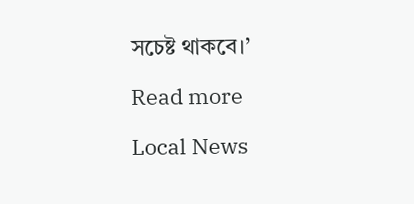সচেষ্ট থাকবে।’

Read more

Local News